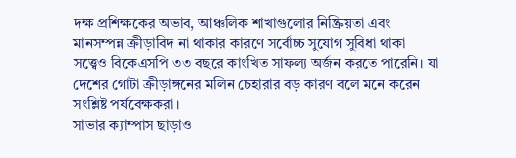দক্ষ প্রশিক্ষকের অভাব, আঞ্চলিক শাখাগুলোর নিষ্ক্রিয়তা এবং মানসম্পন্ন ক্রীড়াবিদ না থাকার কারণে সর্বোচ্চ সুযোগ সুবিধা থাকা সত্ত্বেও বিকেএসপি ৩৩ বছরে কাংখিত সাফল্য অর্জন করতে পারেনি। যা দেশের গোটা ক্রীড়াঙ্গনের মলিন চেহারার বড় কারণ বলে মনে করেন সংশ্লিষ্ট পর্যবেক্ষকরা।
সাভার ক্যাম্পাস ছাড়াও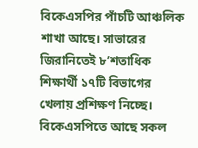বিকেএসপির পাঁচটি আঞ্চলিক শাখা আছে। সাভারের জিরানিতেই ৮’শতাধিক শিক্ষার্থী ১৭টি বিভাগের খেলায় প্রশিক্ষণ নিচ্ছে। বিকেএসপিতে আছে সকল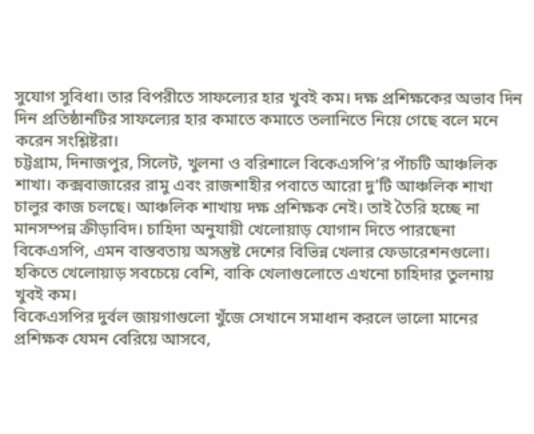সুযোগ সুবিধা। তার বিপরীতে সাফল্যের হার খুবই কম। দক্ষ প্রশিক্ষকের অভাব দিন দিন প্রতিষ্ঠানটির সাফল্যের হার কমাতে কমাতে তলানিতে নিয়ে গেছে বলে মনে করেন সংশ্লিষ্টরা।
চট্টগ্রাম, দিনাজপুর, সিলেট, খুলনা ও বরিশালে বিকেএসপি’র পাঁচটি আঞ্চলিক শাখা। কক্সবাজারের রামু এবং রাজশাহীর পবাতে আরো দু’টি আঞ্চলিক শাখা চালুর কাজ চলছে। আঞ্চলিক শাখায় দক্ষ প্রশিক্ষক নেই। তাই তৈরি হচ্ছে না মানসম্পন্ন ক্রীড়াবিদ। চাহিদা অনুযায়ী খেলোয়াড় যোগান দিতে পারছেনা বিকেএসপি, এমন বাস্তবতায় অসন্তুষ্ট দেশের বিভিন্ন খেলার ফেডারেশনগুলো। হকিতে খেলোয়াড় সবচেয়ে বেশি, বাকি খেলাগুলোতে এখনো চাহিদার তুলনায় খুবই কম।
বিকেএসপির দুর্বল জায়গাগুলো খুঁজে সেখানে সমাধান করলে ভালো মানের প্রশিক্ষক যেমন বেরিয়ে আসবে,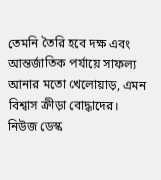তেমনি তৈরি হবে দক্ষ এবং আন্তর্জাতিক পর্যায়ে সাফল্য আনার মতো খেলোয়াড়, এমন বিশ্বাস ক্রীড়া বোদ্ধাদের।
নিউজ ডেস্ক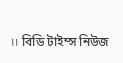।। বিডি টাইম্স নিউজ